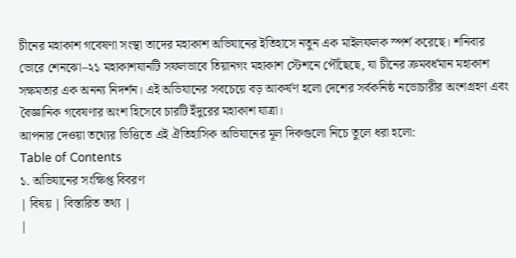চীনের মহাকাশ গবেষণা সংস্থা তাদের মহাকাশ অভিযানের ইতিহাসে নতুন এক মাইলফলক স্পর্শ করেছে। শনিবার ভোরে শেনঝো–২১ মহাকাশযানটি সফলভাবে তিয়ানগং মহাকাশ স্টেশনে পৌঁছেছে, যা চীনের ক্রমবর্ধমান মহাকাশ সক্ষমতার এক অনন্য নিদর্শন। এই অভিযানের সবচেয়ে বড় আকর্ষণ হলো দেশের সর্বকনিষ্ঠ নভোচারীর অংশগ্রহণ এবং বৈজ্ঞানিক গবেষণার অংশ হিসেবে চারটি ইঁদুরের মহাকাশ যাত্রা।
আপনার দেওয়া তথ্যের ভিত্তিতে এই ঐতিহাসিক অভিযানের মূল দিকগুলো নিচে তুলে ধরা হলো:
Table of Contents
১. অভিযানের সংক্ষিপ্ত বিবরণ
| বিষয় | বিস্তারিত তথ্য |
|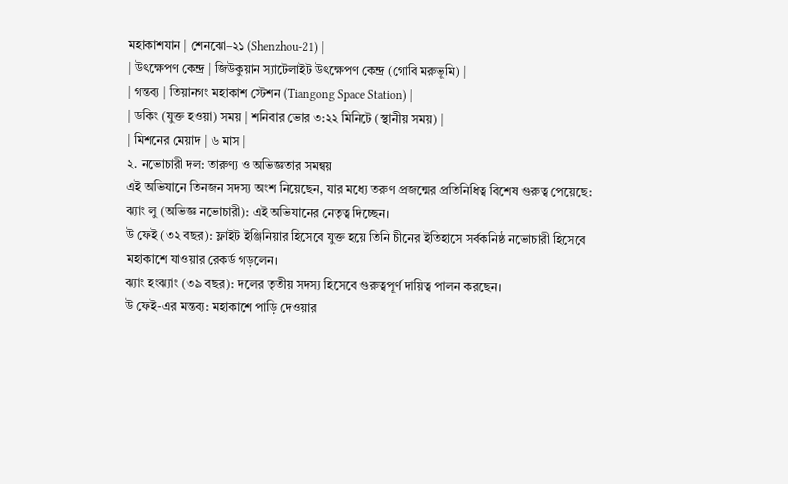মহাকাশযান | শেনঝো–২১ (Shenzhou-21) |
| উৎক্ষেপণ কেন্দ্র | জিউকুয়ান স্যাটেলাইট উৎক্ষেপণ কেন্দ্র (গোবি মরুভূমি) |
| গন্তব্য | তিয়ানগং মহাকাশ স্টেশন (Tiangong Space Station) |
| ডকিং (যুক্ত হওয়া) সময় | শনিবার ভোর ৩:২২ মিনিটে (স্থানীয় সময়) |
| মিশনের মেয়াদ | ৬ মাস |
২. নভোচারী দল: তারুণ্য ও অভিজ্ঞতার সমন্বয়
এই অভিযানে তিনজন সদস্য অংশ নিয়েছেন, যার মধ্যে তরুণ প্রজন্মের প্রতিনিধিত্ব বিশেষ গুরুত্ব পেয়েছে:
ঝ্যাং লু (অভিজ্ঞ নভোচারী): এই অভিযানের নেতৃত্ব দিচ্ছেন।
উ ফেই (৩২ বছর): ফ্লাইট ইঞ্জিনিয়ার হিসেবে যুক্ত হয়ে তিনি চীনের ইতিহাসে সর্বকনিষ্ঠ নভোচারী হিসেবে মহাকাশে যাওয়ার রেকর্ড গড়লেন।
ঝ্যাং হংঝ্যাং (৩৯ বছর): দলের তৃতীয় সদস্য হিসেবে গুরুত্বপূর্ণ দায়িত্ব পালন করছেন।
উ ফেই-এর মন্তব্য: মহাকাশে পাড়ি দেওয়ার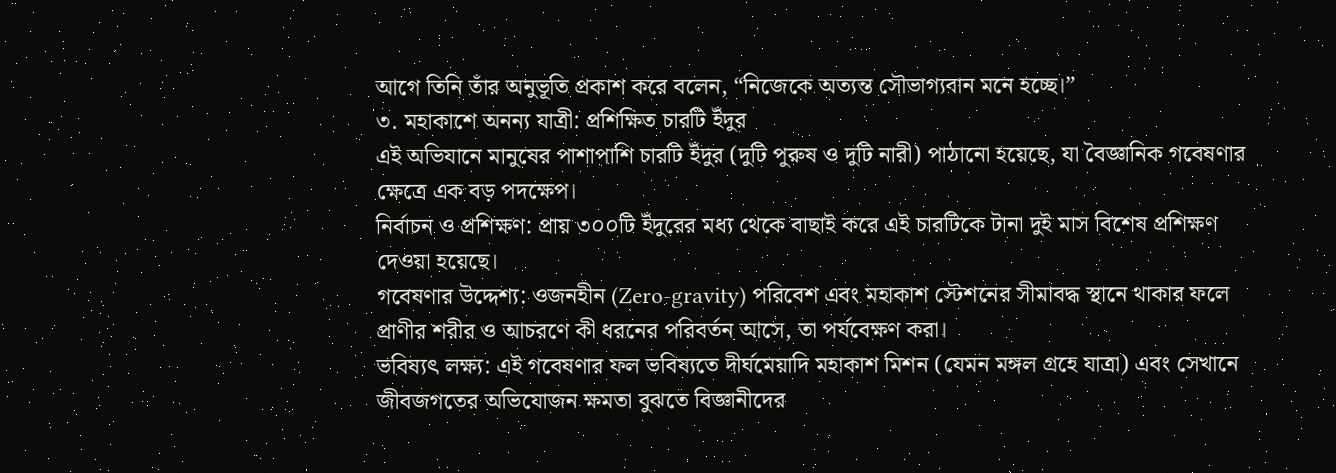আগে তিনি তাঁর অনুভূতি প্রকাশ করে বলেন, “নিজেকে অত্যন্ত সৌভাগ্যবান মনে হচ্ছে।”
৩. মহাকাশে অনন্য যাত্রী: প্রশিক্ষিত চারটি ইঁদুর
এই অভিযানে মানুষের পাশাপাশি চারটি ইঁদুর (দুটি পুরুষ ও দুটি নারী) পাঠানো হয়েছে, যা বৈজ্ঞানিক গবেষণার ক্ষেত্রে এক বড় পদক্ষেপ।
নির্বাচন ও প্রশিক্ষণ: প্রায় ৩০০টি ইঁদুরের মধ্য থেকে বাছাই করে এই চারটিকে টানা দুই মাস বিশেষ প্রশিক্ষণ দেওয়া হয়েছে।
গবেষণার উদ্দেশ্য: ওজনহীন (Zero-gravity) পরিবেশ এবং মহাকাশ স্টেশনের সীমাবদ্ধ স্থানে থাকার ফলে প্রাণীর শরীর ও আচরণে কী ধরনের পরিবর্তন আসে, তা পর্যবেক্ষণ করা।
ভবিষ্যৎ লক্ষ্য: এই গবেষণার ফল ভবিষ্যতে দীর্ঘমেয়াদি মহাকাশ মিশন (যেমন মঙ্গল গ্রহে যাত্রা) এবং সেখানে জীবজগতের অভিযোজন ক্ষমতা বুঝতে বিজ্ঞানীদের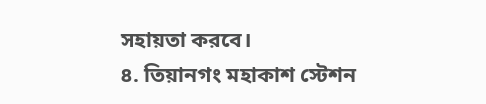সহায়তা করবে।
৪. তিয়ানগং মহাকাশ স্টেশন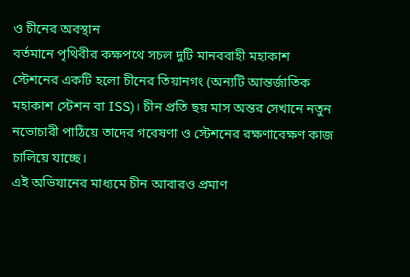ও চীনের অবস্থান
বর্তমানে পৃথিবীর কক্ষপথে সচল দুটি মানববাহী মহাকাশ স্টেশনের একটি হলো চীনের তিয়ানগং (অন্যটি আন্তর্জাতিক মহাকাশ স্টেশন বা ISS)। চীন প্রতি ছয় মাস অন্তর সেখানে নতুন নভোচারী পাঠিয়ে তাদের গবেষণা ও স্টেশনের রক্ষণাবেক্ষণ কাজ চালিয়ে যাচ্ছে।
এই অভিযানের মাধ্যমে চীন আবারও প্রমাণ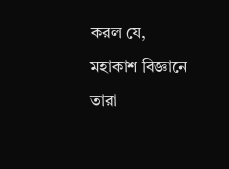করল যে, মহাকাশ বিজ্ঞানে তারা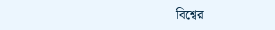বিশ্বের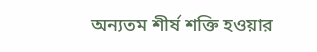অন্যতম শীর্ষ শক্তি হওয়ার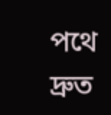পথে দ্রুত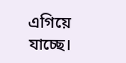এগিয়ে যাচ্ছে।